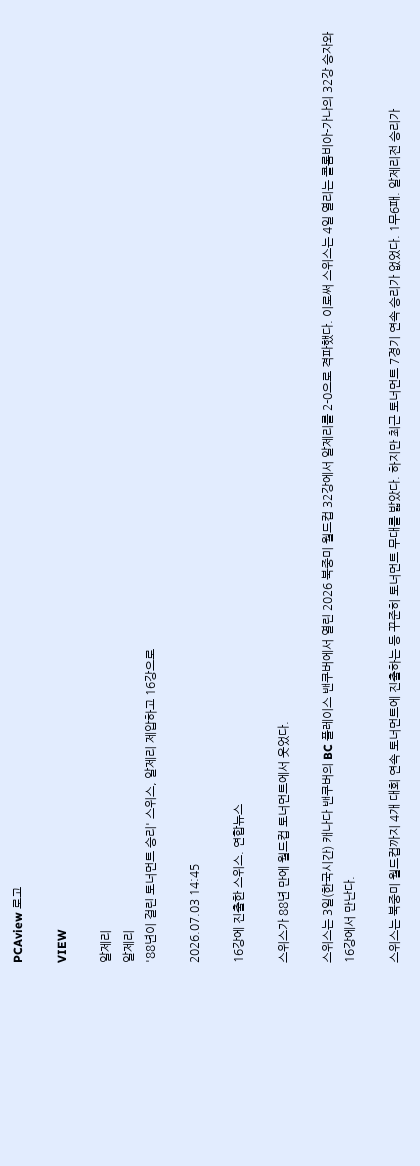PCAview 로고

VIEW

알제리
알제리
'88년이 걸린 토너먼트 승리' 스위스, 알제리 제압하고 16강으로

2026.07.03 14:45

16강에 진출한 스위스. 연합뉴스

스위스가 88년 만에 월드컵 토너먼트에서 웃었다.

스위스는 3일(한국시간) 캐나다 밴쿠버의 BC 플레이스 밴쿠버에서 열린 2026 북중미 월드컵 32강에서 알제리를 2-0으로 격파했다. 이로써 스위스는 4일 열리는 콜롬비아-가나의 32강 승자와 16강에서 만난다.

스위스는 북중미 월드컵까지 4개 대회 연속 토너먼트에 진출하는 등 꾸준히 토너먼트 무대를 밟았다. 하지만 최근 토너먼트 7경기 연속 승리가 없었다. 1무6패. 알제리전 승리가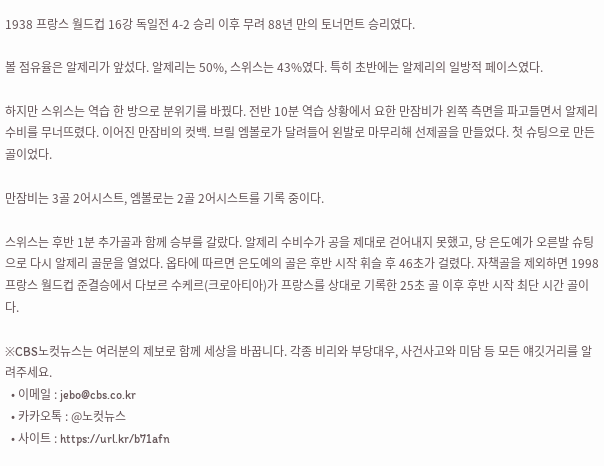1938 프랑스 월드컵 16강 독일전 4-2 승리 이후 무려 88년 만의 토너먼트 승리였다.

볼 점유율은 알제리가 앞섰다. 알제리는 50%, 스위스는 43%였다. 특히 초반에는 알제리의 일방적 페이스였다.

하지만 스위스는 역습 한 방으로 분위기를 바꿨다. 전반 10분 역습 상황에서 요한 만잠비가 왼쪽 측면을 파고들면서 알제리 수비를 무너뜨렸다. 이어진 만잠비의 컷백. 브릴 엠볼로가 달려들어 왼발로 마무리해 선제골을 만들었다. 첫 슈팅으로 만든 골이었다.

만잠비는 3골 2어시스트, 엠볼로는 2골 2어시스트를 기록 중이다.

스위스는 후반 1분 추가골과 함께 승부를 갈랐다. 알제리 수비수가 공을 제대로 걷어내지 못했고, 당 은도예가 오른발 슈팅으로 다시 알제리 골문을 열었다. 옵타에 따르면 은도예의 골은 후반 시작 휘슬 후 46초가 걸렸다. 자책골을 제외하면 1998 프랑스 월드컵 준결승에서 다보르 수케르(크로아티아)가 프랑스를 상대로 기록한 25초 골 이후 후반 시작 최단 시간 골이다.

※CBS노컷뉴스는 여러분의 제보로 함께 세상을 바꿉니다. 각종 비리와 부당대우, 사건사고와 미담 등 모든 얘깃거리를 알려주세요.
  • 이메일 : jebo@cbs.co.kr
  • 카카오톡 : @노컷뉴스
  • 사이트 : https://url.kr/b71afn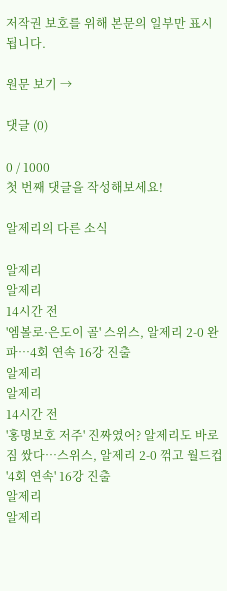저작권 보호를 위해 본문의 일부만 표시됩니다.

원문 보기 →

댓글 (0)

0 / 1000
첫 번째 댓글을 작성해보세요!

알제리의 다른 소식

알제리
알제리
14시간 전
'엠볼로·은도이 골' 스위스, 알제리 2-0 완파…4회 연속 16강 진출
알제리
알제리
14시간 전
'홍명보호 저주' 진짜였어? 알제리도 바로 짐 쌌다…스위스, 알제리 2-0 꺾고 월드컵 '4회 연속' 16강 진출
알제리
알제리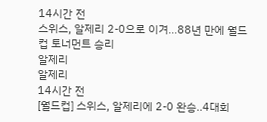14시간 전
스위스, 알제리 2-0으로 이겨…88년 만에 월드컵 토너먼트 승리
알제리
알제리
14시간 전
[월드컵] 스위스, 알제리에 2-0 완승‥4대회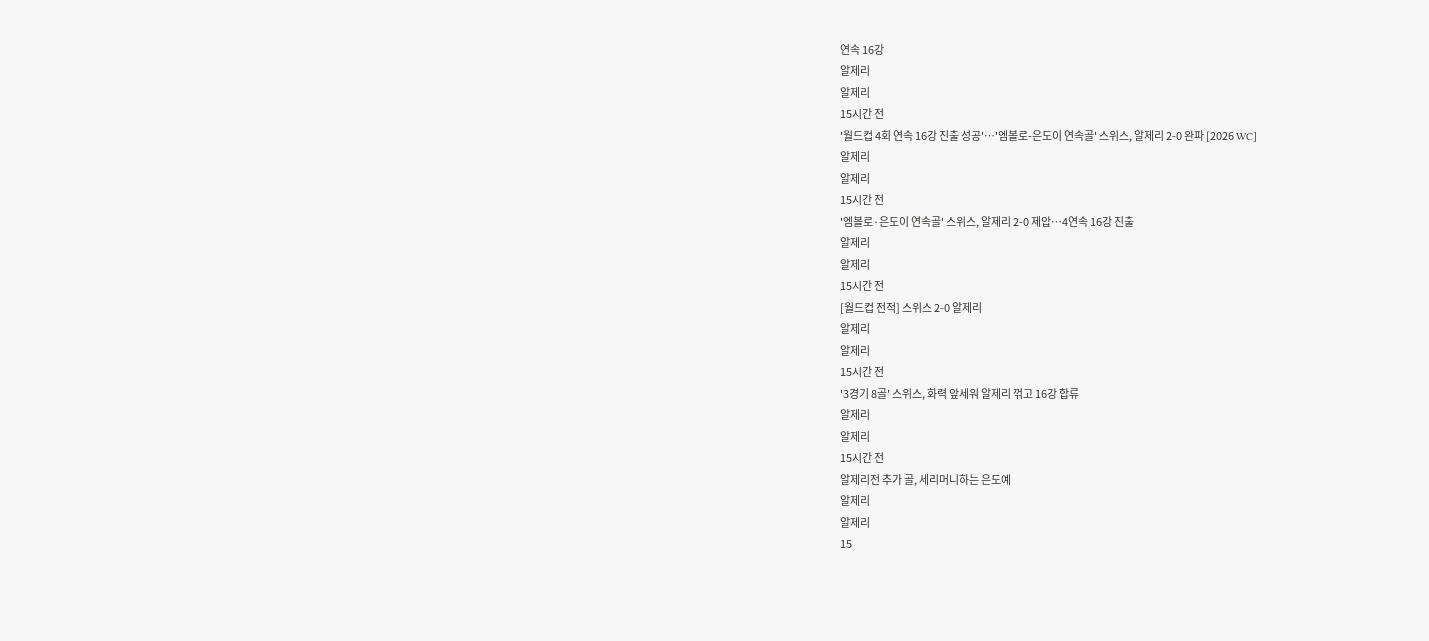연속 16강
알제리
알제리
15시간 전
'월드컵 4회 연속 16강 진출 성공'…'엠볼로-은도이 연속골' 스위스, 알제리 2-0 완파 [2026 WC]
알제리
알제리
15시간 전
'엠볼로·은도이 연속골' 스위스, 알제리 2-0 제압…4연속 16강 진출
알제리
알제리
15시간 전
[월드컵 전적] 스위스 2-0 알제리
알제리
알제리
15시간 전
'3경기 8골' 스위스, 화력 앞세워 알제리 꺾고 16강 합류
알제리
알제리
15시간 전
알제리전 추가 골, 세리머니하는 은도예
알제리
알제리
15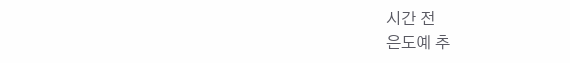시간 전
은도예 추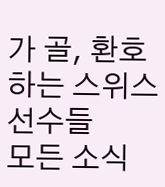가 골, 환호하는 스위스 선수들
모든 소식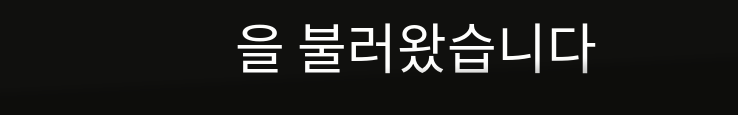을 불러왔습니다